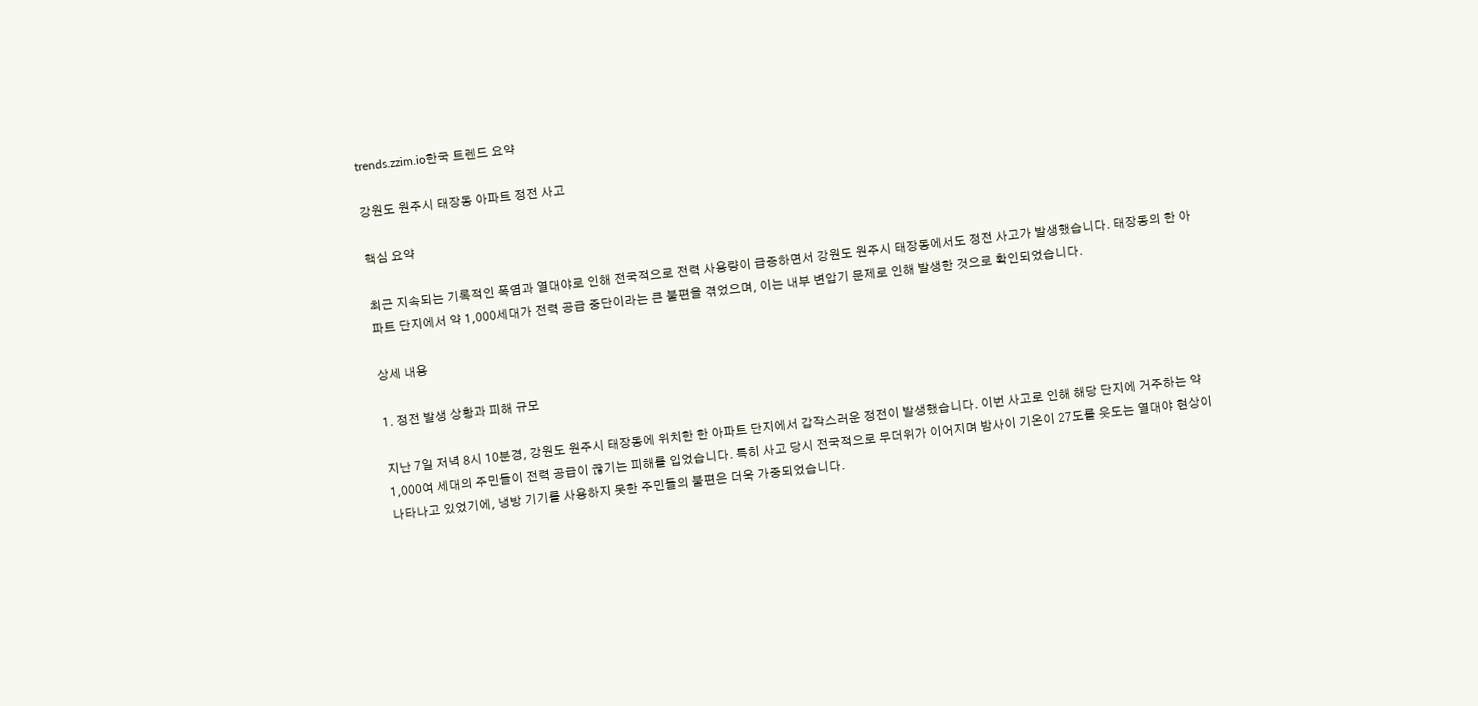trends.zzim.io한국 트렌드 요약

강원도 원주시 태장동 아파트 정전 사고

핵심 요약

최근 지속되는 기록적인 폭염과 열대야로 인해 전국적으로 전력 사용량이 급증하면서 강원도 원주시 태장동에서도 정전 사고가 발생했습니다. 태장동의 한 아파트 단지에서 약 1,000세대가 전력 공급 중단이라는 큰 불편을 겪었으며, 이는 내부 변압기 문제로 인해 발생한 것으로 확인되었습니다.

상세 내용

1. 정전 발생 상황과 피해 규모

지난 7일 저녁 8시 10분경, 강원도 원주시 태장동에 위치한 한 아파트 단지에서 갑작스러운 정전이 발생했습니다. 이번 사고로 인해 해당 단지에 거주하는 약 1,000여 세대의 주민들이 전력 공급이 끊기는 피해를 입었습니다. 특히 사고 당시 전국적으로 무더위가 이어지며 밤사이 기온이 27도를 웃도는 열대야 현상이 나타나고 있었기에, 냉방 기기를 사용하지 못한 주민들의 불편은 더욱 가중되었습니다.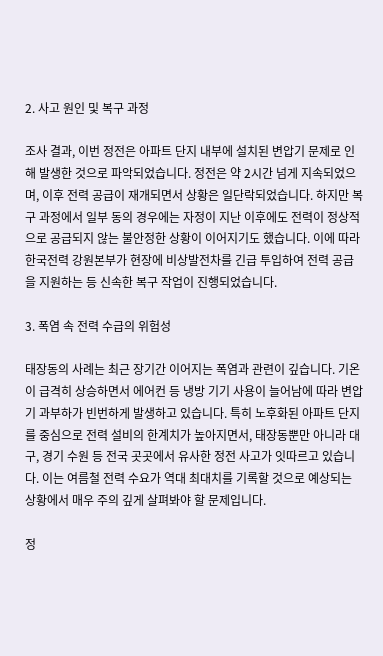2. 사고 원인 및 복구 과정

조사 결과, 이번 정전은 아파트 단지 내부에 설치된 변압기 문제로 인해 발생한 것으로 파악되었습니다. 정전은 약 2시간 넘게 지속되었으며, 이후 전력 공급이 재개되면서 상황은 일단락되었습니다. 하지만 복구 과정에서 일부 동의 경우에는 자정이 지난 이후에도 전력이 정상적으로 공급되지 않는 불안정한 상황이 이어지기도 했습니다. 이에 따라 한국전력 강원본부가 현장에 비상발전차를 긴급 투입하여 전력 공급을 지원하는 등 신속한 복구 작업이 진행되었습니다.

3. 폭염 속 전력 수급의 위험성

태장동의 사례는 최근 장기간 이어지는 폭염과 관련이 깊습니다. 기온이 급격히 상승하면서 에어컨 등 냉방 기기 사용이 늘어남에 따라 변압기 과부하가 빈번하게 발생하고 있습니다. 특히 노후화된 아파트 단지를 중심으로 전력 설비의 한계치가 높아지면서, 태장동뿐만 아니라 대구, 경기 수원 등 전국 곳곳에서 유사한 정전 사고가 잇따르고 있습니다. 이는 여름철 전력 수요가 역대 최대치를 기록할 것으로 예상되는 상황에서 매우 주의 깊게 살펴봐야 할 문제입니다.

정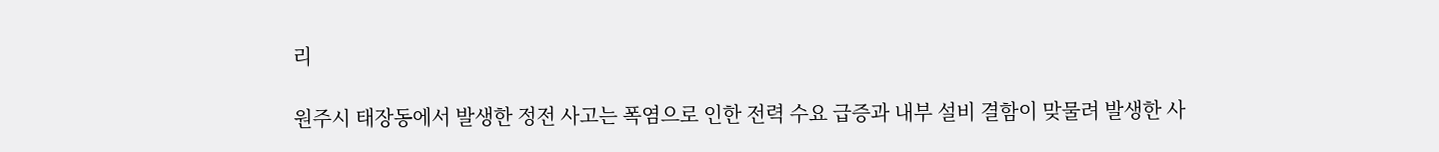리

원주시 태장동에서 발생한 정전 사고는 폭염으로 인한 전력 수요 급증과 내부 설비 결함이 맞물려 발생한 사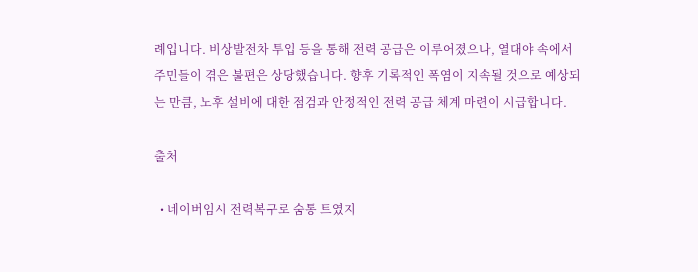례입니다. 비상발전차 투입 등을 통해 전력 공급은 이루어졌으나, 열대야 속에서 주민들이 겪은 불편은 상당했습니다. 향후 기록적인 폭염이 지속될 것으로 예상되는 만큼, 노후 설비에 대한 점검과 안정적인 전력 공급 체계 마련이 시급합니다.

출처

  • 네이버임시 전력복구로 숨통 트였지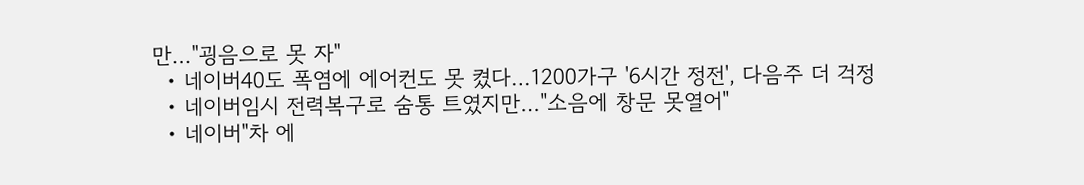만…"굉음으로 못 자"
  • 네이버40도 폭염에 에어컨도 못 켰다…1200가구 '6시간 정전', 다음주 더 걱정
  • 네이버임시 전력복구로 숨통 트였지만…"소음에 창문 못열어"
  • 네이버"차 에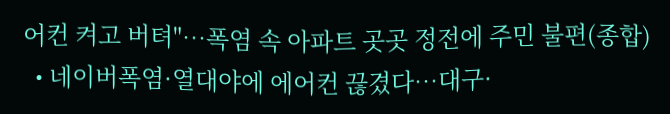어컨 켜고 버텨"…폭염 속 아파트 곳곳 정전에 주민 불편(종합)
  • 네이버폭염·열대야에 에어컨 끊겼다…대구·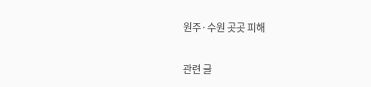원주·수원 곳곳 피해

관련 글